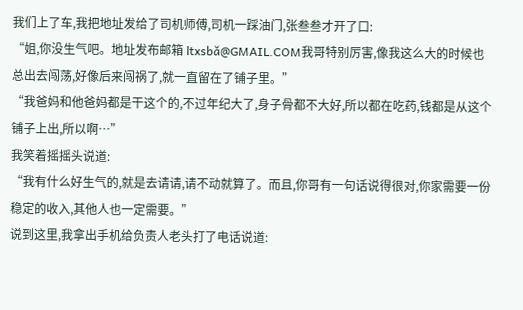我们上了车,我把地址发给了司机师傅,司机一踩油门,张叁叁才开了口:
“姐,你没生气吧。地址发布邮箱 ltxsbǎ@GMAIL.COM我哥特别厉害,像我这么大的时候也总出去闯荡,好像后来闯祸了,就一直留在了铺子里。”
“我爸妈和他爸妈都是干这个的,不过年纪大了,身子骨都不大好,所以都在吃药,钱都是从这个铺子上出,所以啊…”
我笑着摇摇头说道:
“我有什么好生气的,就是去请请,请不动就算了。而且,你哥有一句话说得很对,你家需要一份稳定的收入,其他人也一定需要。”
说到这里,我拿出手机给负责人老头打了电话说道: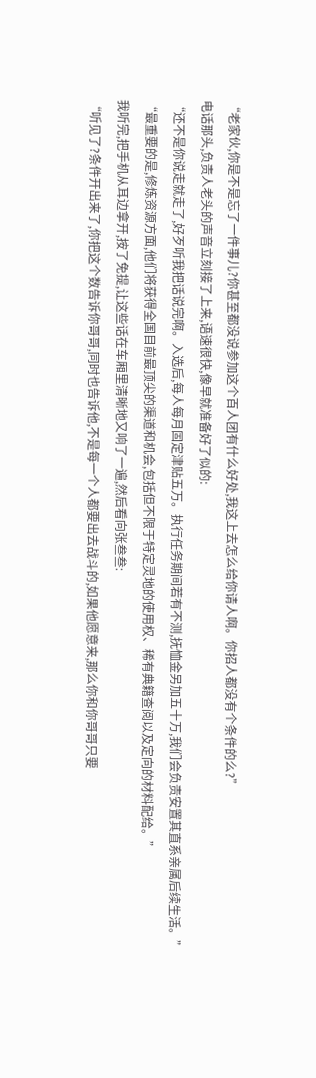“老家伙,你是不是忘了一件事儿?你甚至都没说参加这个百人团有什么好处,我这上去怎么给你请人啊。你招人都没有个条件的么?”
电话那头,负责人老头的声音立刻接了上来,语速很快,像早就准备好了似的:
“还不是你说走就走了,好歹听我把话说完啊。入选后,每人每月固定津贴五万。执行任务期间若有不测,抚恤金另加五十万,我们会负责安置其直系亲属后续生活。”
“最重要的是,修炼资源方面,他们将获得全国目前最顶尖的渠道和机会,包括但不限于特定灵地的使用权、稀有典籍查阅以及定向的材料配给。”
我听完,把手机从耳边拿开,按了免提,让这些话在车厢里清晰地又响了一遍,然后看向张叁叁:
“听见了?条件开出来了,你把这个数告诉你哥哥,同时也告诉他,不是每一个人都要出去战斗的,如果他愿意来,那么你和你哥哥只要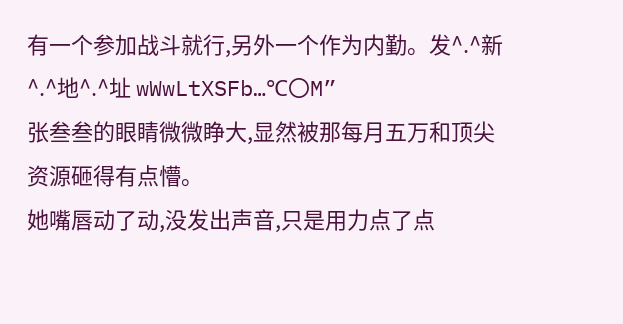有一个参加战斗就行,另外一个作为内勤。发^.^新^.^地^.^址 wWwLtXSFb…℃〇M”
张叁叁的眼睛微微睁大,显然被那每月五万和顶尖资源砸得有点懵。
她嘴唇动了动,没发出声音,只是用力点了点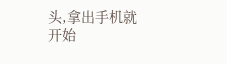头,拿出手机就开始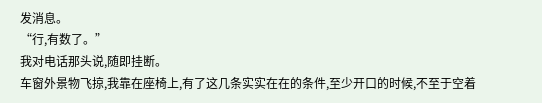发消息。
“行,有数了。”
我对电话那头说,随即挂断。
车窗外景物飞掠,我靠在座椅上,有了这几条实实在在的条件,至少开口的时候,不至于空着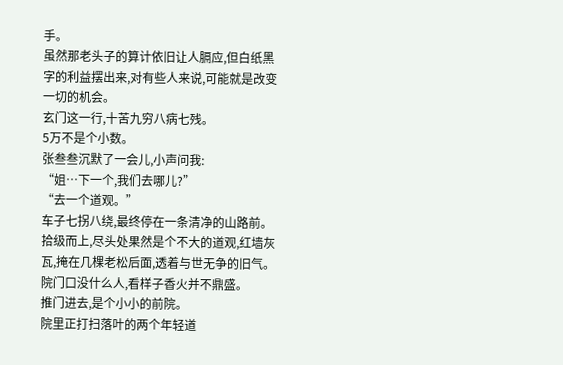手。
虽然那老头子的算计依旧让人膈应,但白纸黑字的利益摆出来,对有些人来说,可能就是改变一切的机会。
玄门这一行,十苦九穷八病七残。
5万不是个小数。
张叁叁沉默了一会儿,小声问我:
“姐…下一个,我们去哪儿?”
“去一个道观。”
车子七拐八绕,最终停在一条清净的山路前。
拾级而上,尽头处果然是个不大的道观,红墙灰瓦,掩在几棵老松后面,透着与世无争的旧气。
院门口没什么人,看样子香火并不鼎盛。
推门进去,是个小小的前院。
院里正打扫落叶的两个年轻道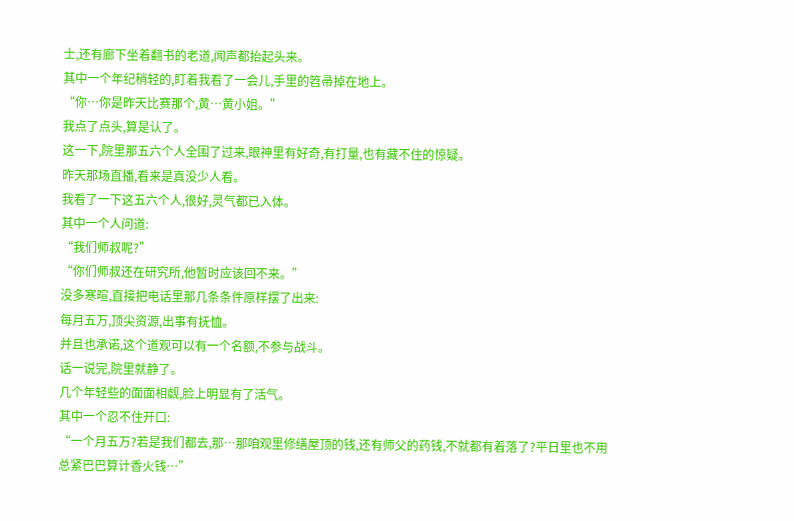士,还有廊下坐着翻书的老道,闻声都抬起头来。
其中一个年纪稍轻的,盯着我看了一会儿,手里的笤帚掉在地上。
“你…你是昨天比赛那个,黄…黄小姐。”
我点了点头,算是认了。
这一下,院里那五六个人全围了过来,眼神里有好奇,有打量,也有藏不住的惊疑。
昨天那场直播,看来是真没少人看。
我看了一下这五六个人,很好,灵气都已入体。
其中一个人问道:
“我们师叔呢?”
“你们师叔还在研究所,他暂时应该回不来。”
没多寒暄,直接把电话里那几条条件原样摆了出来:
每月五万,顶尖资源,出事有抚恤。
并且也承诺,这个道观可以有一个名额,不参与战斗。
话一说完,院里就静了。
几个年轻些的面面相觑,脸上明显有了活气。
其中一个忍不住开口:
“一个月五万?若是我们都去,那…那咱观里修缮屋顶的钱,还有师父的药钱,不就都有着落了?平日里也不用总紧巴巴算计香火钱…”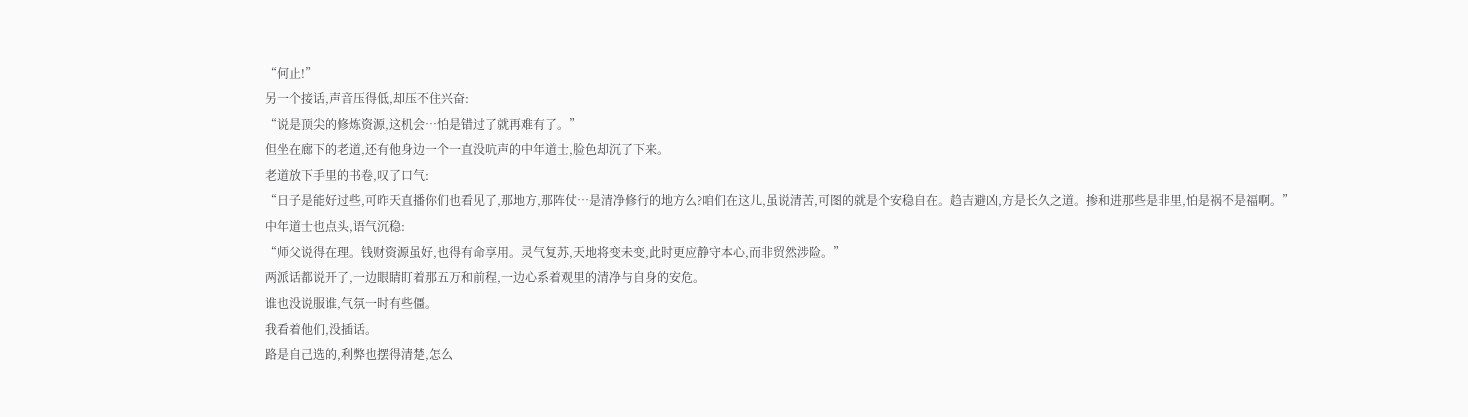“何止!”
另一个接话,声音压得低,却压不住兴奋:
“说是顶尖的修炼资源,这机会…怕是错过了就再难有了。”
但坐在廊下的老道,还有他身边一个一直没吭声的中年道士,脸色却沉了下来。
老道放下手里的书卷,叹了口气:
“日子是能好过些,可昨天直播你们也看见了,那地方,那阵仗…是清净修行的地方么?咱们在这儿,虽说清苦,可图的就是个安稳自在。趋吉避凶,方是长久之道。掺和进那些是非里,怕是祸不是福啊。”
中年道士也点头,语气沉稳:
“师父说得在理。钱财资源虽好,也得有命享用。灵气复苏,天地将变未变,此时更应静守本心,而非贸然涉险。”
两派话都说开了,一边眼睛盯着那五万和前程,一边心系着观里的清净与自身的安危。
谁也没说服谁,气氛一时有些僵。
我看着他们,没插话。
路是自己选的,利弊也摆得清楚,怎么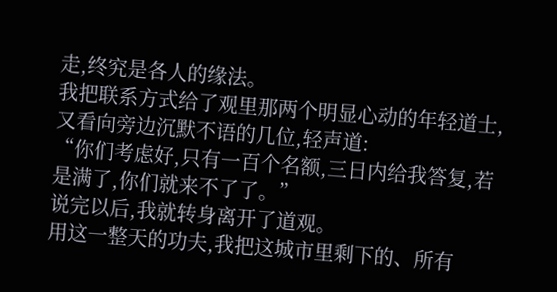走,终究是各人的缘法。
我把联系方式给了观里那两个明显心动的年轻道士,又看向旁边沉默不语的几位,轻声道:
“你们考虑好,只有一百个名额,三日内给我答复,若是满了,你们就来不了了。”
说完以后,我就转身离开了道观。
用这一整天的功夫,我把这城市里剩下的、所有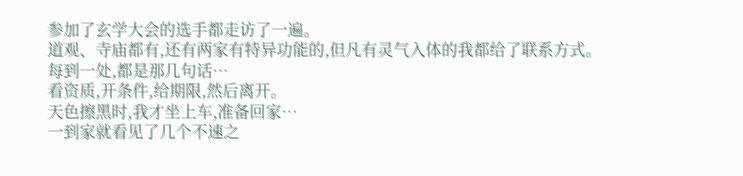参加了玄学大会的选手都走访了一遍。
道观、寺庙都有,还有两家有特异功能的,但凡有灵气入体的我都给了联系方式。
每到一处,都是那几句话…
看资质,开条件,给期限,然后离开。
天色擦黑时,我才坐上车,准备回家…
一到家就看见了几个不速之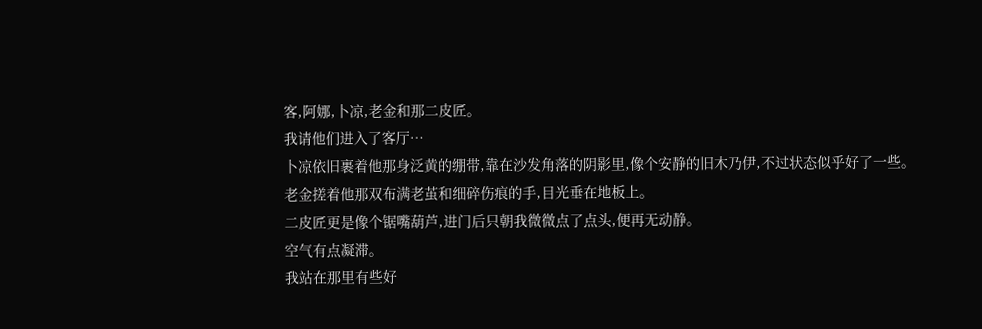客,阿娜,卜凉,老金和那二皮匠。
我请他们进入了客厅…
卜凉依旧裹着他那身泛黄的绷带,靠在沙发角落的阴影里,像个安静的旧木乃伊,不过状态似乎好了一些。
老金搓着他那双布满老茧和细碎伤痕的手,目光垂在地板上。
二皮匠更是像个锯嘴葫芦,进门后只朝我微微点了点头,便再无动静。
空气有点凝滞。
我站在那里有些好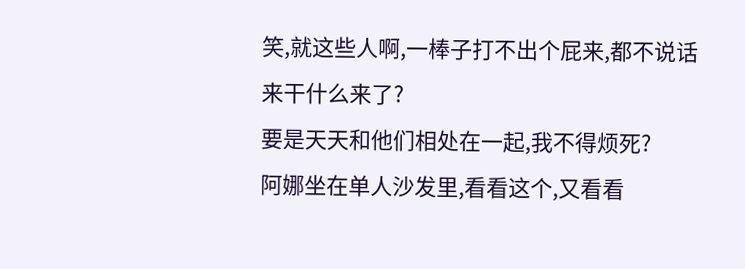笑,就这些人啊,一棒子打不出个屁来,都不说话来干什么来了?
要是天天和他们相处在一起,我不得烦死?
阿娜坐在单人沙发里,看看这个,又看看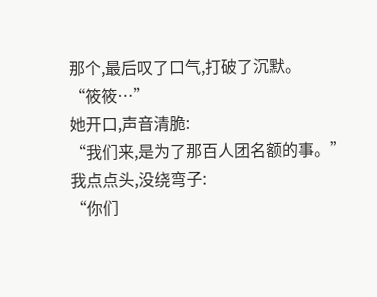那个,最后叹了口气,打破了沉默。
“筱筱…”
她开口,声音清脆:
“我们来,是为了那百人团名额的事。”
我点点头,没绕弯子:
“你们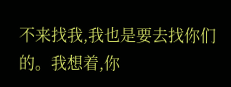不来找我,我也是要去找你们的。我想着,你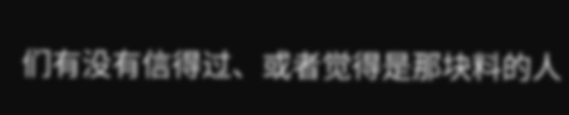们有没有信得过、或者觉得是那块料的人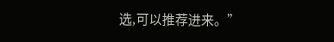选,可以推荐进来。”